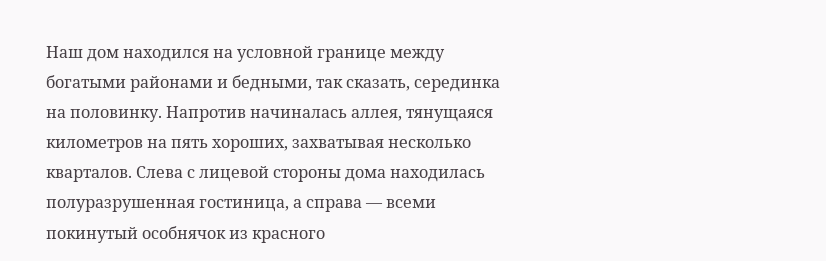Наш дом находился на условной границе между богатыми районами и бедными, так сказать, серединка на половинку. Напротив начиналась аллея, тянущаяся километров на пять хороших, захватывая несколько кварталов. Слева с лицевой стороны дома находилась полуразрушенная гостиница, а справа — всеми покинутый особнячок из красного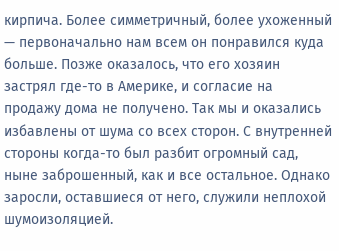кирпича. Более симметричный, более ухоженный — первоначально нам всем он понравился куда больше. Позже оказалось, что его хозяин застрял где-то в Америке, и согласие на продажу дома не получено. Так мы и оказались избавлены от шума со всех сторон. С внутренней стороны когда-то был разбит огромный сад, ныне заброшенный, как и все остальное. Однако заросли, оставшиеся от него, служили неплохой шумоизоляцией.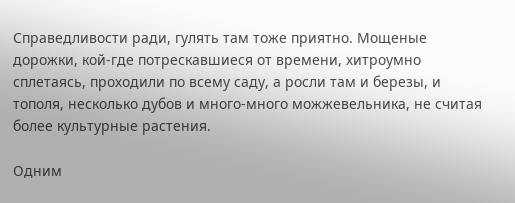Справедливости ради, гулять там тоже приятно. Мощеные дорожки, кой-где потрескавшиеся от времени, хитроумно сплетаясь, проходили по всему саду, а росли там и березы, и тополя, несколько дубов и много-много можжевельника, не считая более культурные растения.

Одним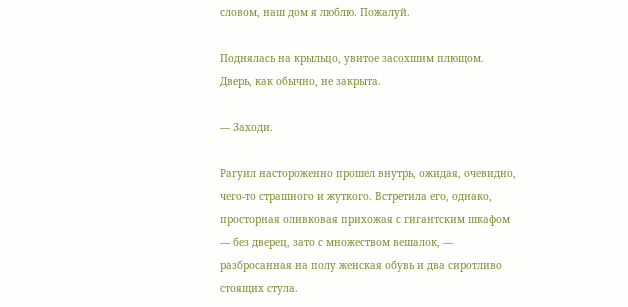словом, наш дом я люблю. Пожалуй.

Поднялась на крыльцо, увитое засохшим плющом. Дверь, как обычно, не закрыта.

— Заходи.

Рагуил настороженно прошел внутрь, ожидая, очевидно, чего-то страшного и жуткого. Встретила его, однако, просторная оливковая прихожая с гигантским шкафом — без дверец, зато с множеством вешалок, — разбросанная на полу женская обувь и два сиротливо стоящих стула.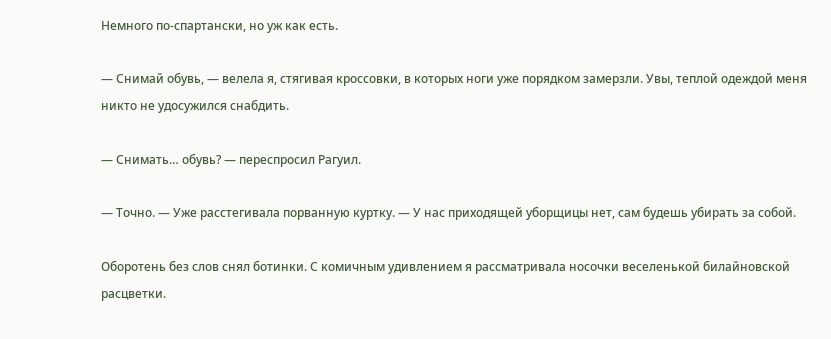Немного по-спартански, но уж как есть.

— Снимай обувь, — велела я, стягивая кроссовки, в которых ноги уже порядком замерзли. Увы, теплой одеждой меня никто не удосужился снабдить.

— Снимать… обувь? — переспросил Рагуил.

— Точно. — Уже расстегивала порванную куртку. — У нас приходящей уборщицы нет, сам будешь убирать за собой.

Оборотень без слов снял ботинки. С комичным удивлением я рассматривала носочки веселенькой билайновской расцветки.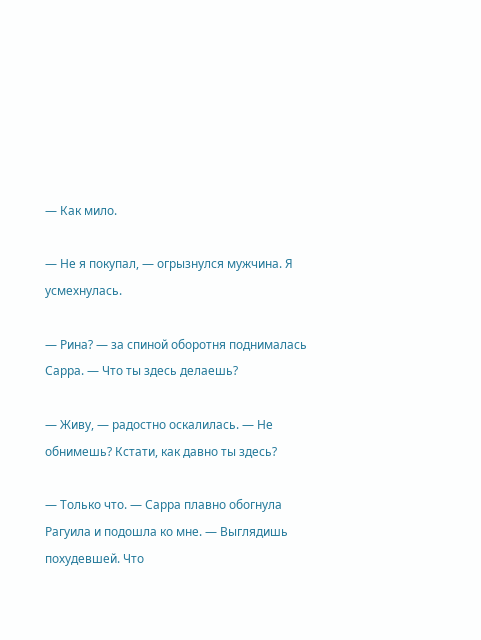— Как мило.

— Не я покупал, — огрызнулся мужчина. Я усмехнулась.

— Рина? — за спиной оборотня поднималась Сарра. — Что ты здесь делаешь?

— Живу, — радостно оскалилась. — Не обнимешь? Кстати, как давно ты здесь?

— Только что. — Сарра плавно обогнула Рагуила и подошла ко мне. — Выглядишь похудевшей. Что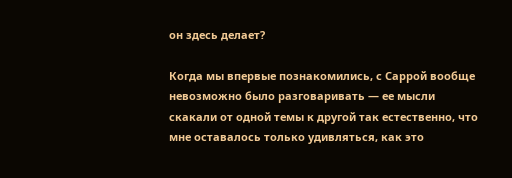он здесь делает?

Когда мы впервые познакомились, с Саррой вообще невозможно было разговаривать — ее мысли скакали от одной темы к другой так естественно, что мне оставалось только удивляться, как это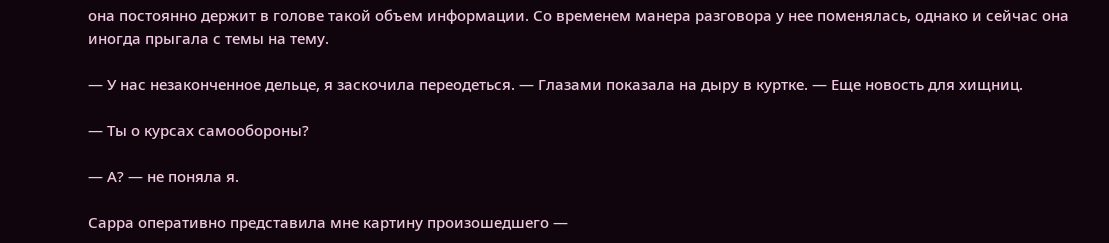она постоянно держит в голове такой объем информации. Со временем манера разговора у нее поменялась, однако и сейчас она иногда прыгала с темы на тему.

— У нас незаконченное дельце, я заскочила переодеться. — Глазами показала на дыру в куртке. — Еще новость для хищниц.

— Ты о курсах самообороны?

— А? — не поняла я.

Сарра оперативно представила мне картину произошедшего —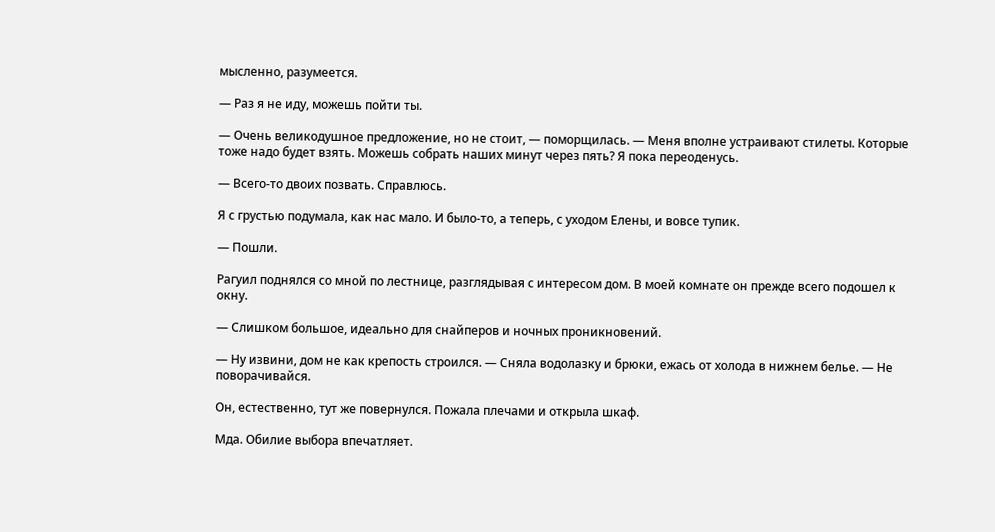мысленно, разумеется.

— Раз я не иду, можешь пойти ты.

— Очень великодушное предложение, но не стоит, — поморщилась. — Меня вполне устраивают стилеты. Которые тоже надо будет взять. Можешь собрать наших минут через пять? Я пока переоденусь.

— Всего-то двоих позвать. Справлюсь.

Я с грустью подумала, как нас мало. И было-то, а теперь, с уходом Елены, и вовсе тупик.

— Пошли.

Рагуил поднялся со мной по лестнице, разглядывая с интересом дом. В моей комнате он прежде всего подошел к окну.

— Слишком большое, идеально для снайперов и ночных проникновений.

— Ну извини, дом не как крепость строился. — Сняла водолазку и брюки, ежась от холода в нижнем белье. — Не поворачивайся.

Он, естественно, тут же повернулся. Пожала плечами и открыла шкаф.

Мда. Обилие выбора впечатляет.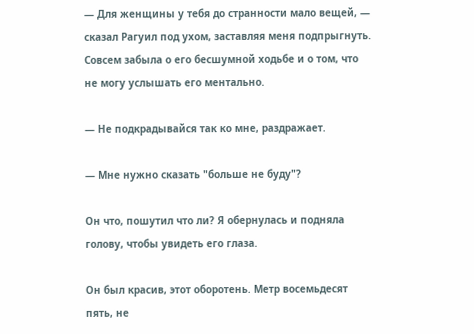— Для женщины у тебя до странности мало вещей, — сказал Рагуил под ухом, заставляя меня подпрыгнуть. Совсем забыла о его бесшумной ходьбе и о том, что не могу услышать его ментально.

— Не подкрадывайся так ко мне, раздражает.

— Мне нужно сказать "больше не буду"?

Он что, пошутил что ли? Я обернулась и подняла голову, чтобы увидеть его глаза.

Он был красив, этот оборотень. Метр восемьдесят пять, не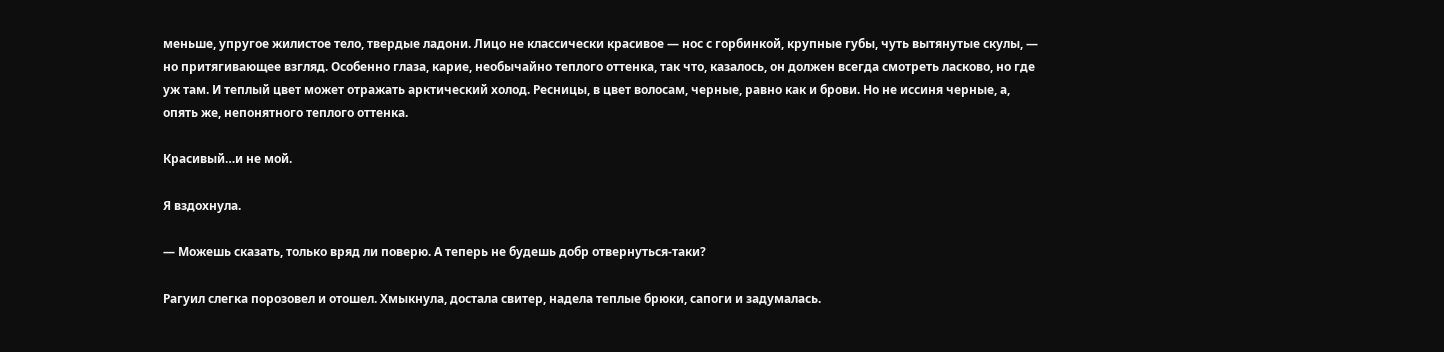меньше, упругое жилистое тело, твердые ладони. Лицо не классически красивое — нос с горбинкой, крупные губы, чуть вытянутые скулы, — но притягивающее взгляд. Особенно глаза, карие, необычайно теплого оттенка, так что, казалось, он должен всегда смотреть ласково, но где уж там. И теплый цвет может отражать арктический холод. Ресницы, в цвет волосам, черные, равно как и брови. Но не иссиня черные, а, опять же, непонятного теплого оттенка.

Красивый…и не мой.

Я вздохнула.

— Можешь сказать, только вряд ли поверю. А теперь не будешь добр отвернуться-таки?

Рагуил слегка порозовел и отошел. Хмыкнула, достала свитер, надела теплые брюки, сапоги и задумалась.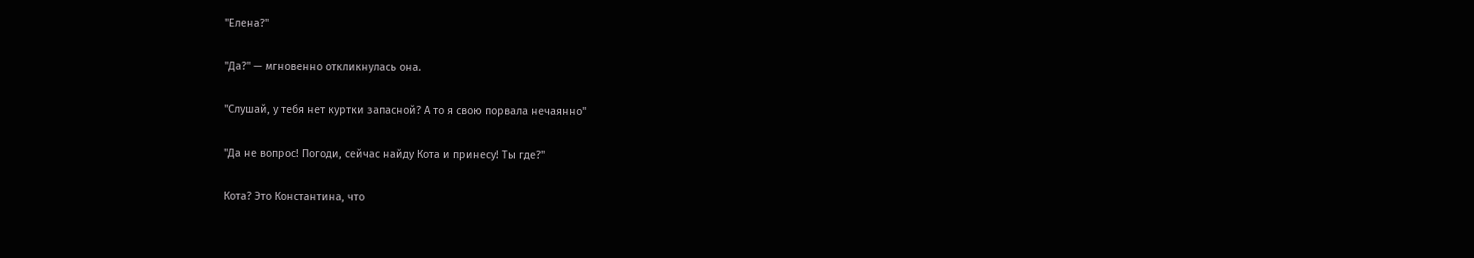"Елена?"

"Да?" — мгновенно откликнулась она.

"Слушай, у тебя нет куртки запасной? А то я свою порвала нечаянно"

"Да не вопрос! Погоди, сейчас найду Кота и принесу! Ты где?"

Кота? Это Константина, что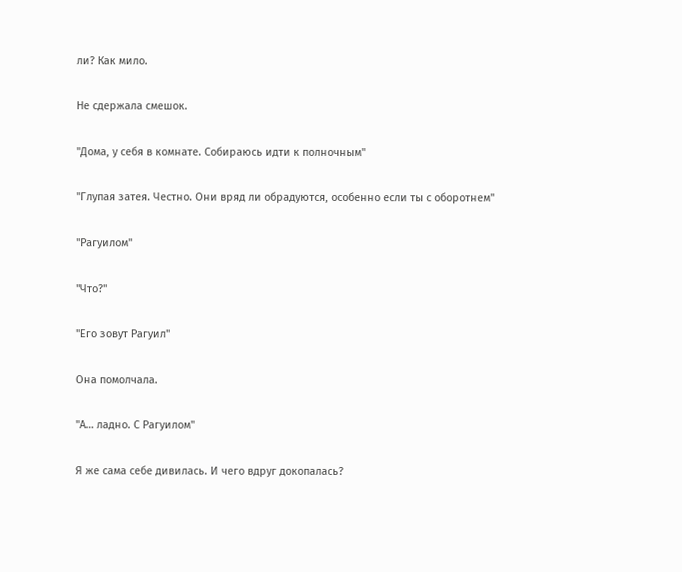ли? Как мило.

Не сдержала смешок.

"Дома, у себя в комнате. Собираюсь идти к полночным"

"Глупая затея. Честно. Они вряд ли обрадуются, особенно если ты с оборотнем"

"Рагуилом"

"Что?"

"Его зовут Рагуил"

Она помолчала.

"А… ладно. С Рагуилом"

Я же сама себе дивилась. И чего вдруг докопалась?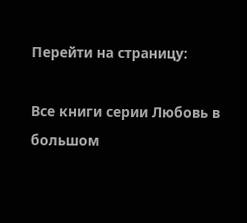Перейти на страницу:

Все книги серии Любовь в большом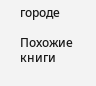городе

Похожие книги